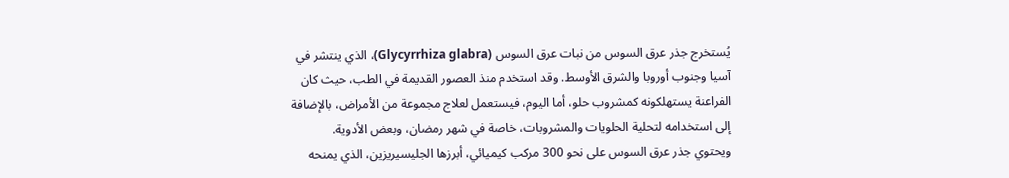يُستخرج جذر عرق السوس من نبات عرق السوس (Glycyrrhiza glabra)، الذي ينتشر في آسيا وجنوب أوروبا والشرق الأوسط. وقد استخدم منذ العصور القديمة في الطب، حيث كان الفراعنة يستهلكونه كمشروب حلو، أما اليوم، فيستعمل لعلاج مجموعة من الأمراض، بالإضافة إلى استخدامه لتحلية الحلويات والمشروبات، خاصة في شهر رمضان، وبعض الأدوية.
ويحتوي جذر عرق السوس على نحو 300 مركب كيميائي، أبرزها الجليسيريزين، الذي يمنحه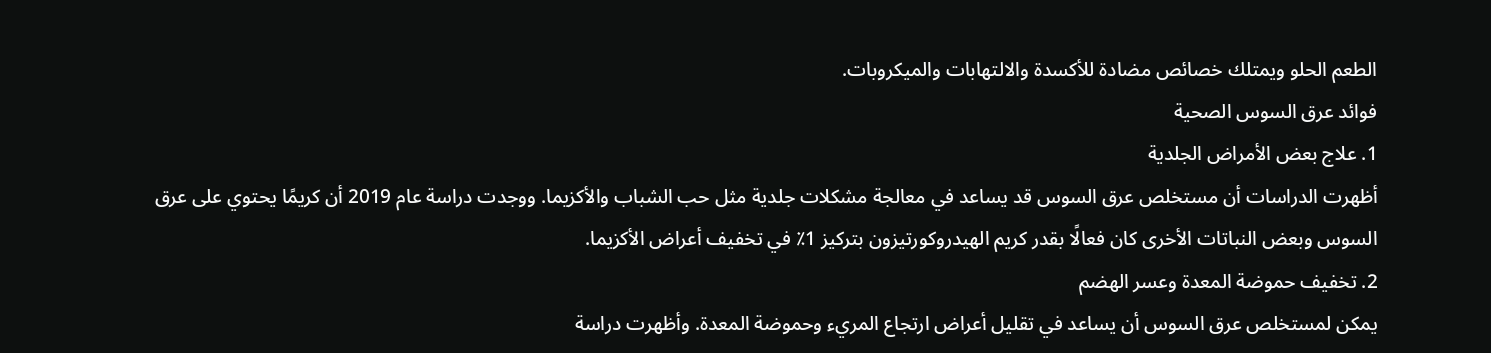الطعم الحلو ويمتلك خصائص مضادة للأكسدة والالتهابات والميكروبات.
فوائد عرق السوس الصحية
1. علاج بعض الأمراض الجلدية
أظهرت الدراسات أن مستخلص عرق السوس قد يساعد في معالجة مشكلات جلدية مثل حب الشباب والأكزيما. ووجدت دراسة عام 2019 أن كريمًا يحتوي على عرق السوس وبعض النباتات الأخرى كان فعالًا بقدر كريم الهيدروكورتيزون بتركيز 1٪ في تخفيف أعراض الأكزيما.
2. تخفيف حموضة المعدة وعسر الهضم
يمكن لمستخلص عرق السوس أن يساعد في تقليل أعراض ارتجاع المريء وحموضة المعدة. وأظهرت دراسة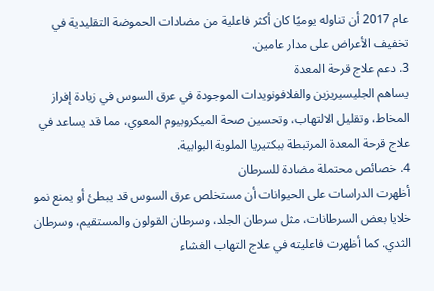عام 2017 أن تناوله يوميًا كان أكثر فاعلية من مضادات الحموضة التقليدية في تخفيف الأعراض على مدار عامين.
3. دعم علاج قرحة المعدة
يساهم الجليسيريزين والفلافونويدات الموجودة في عرق السوس في زيادة إفراز المخاط، وتقليل الالتهاب، وتحسين صحة الميكروبيوم المعوي، مما قد يساعد في علاج قرحة المعدة المرتبطة ببكتيريا الملوية البوابية.
4. خصائص محتملة مضادة للسرطان
أظهرت الدراسات على الحيوانات أن مستخلص عرق السوس قد يبطئ أو يمنع نمو خلايا بعض السرطانات، مثل سرطان الجلد، وسرطان القولون والمستقيم، وسرطان الثدي. كما أظهرت فاعليته في علاج التهاب الغشاء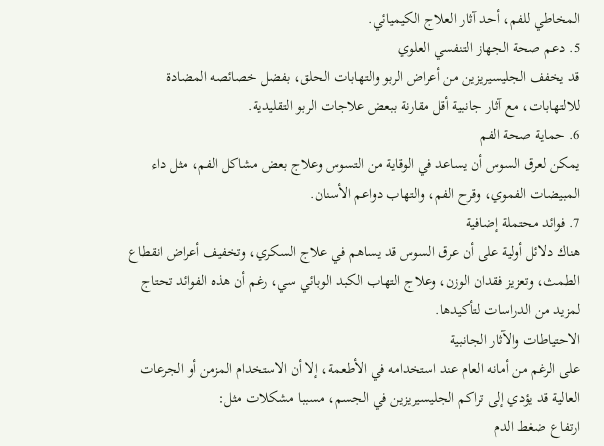المخاطي للفم، أحد آثار العلاج الكيميائي.
5. دعم صحة الجهاز التنفسي العلوي
قد يخفف الجليسيريزين من أعراض الربو والتهابات الحلق، بفضل خصائصه المضادة للالتهابات، مع آثار جانبية أقل مقارنة ببعض علاجات الربو التقليدية.
6. حماية صحة الفم
يمكن لعرق السوس أن يساعد في الوقاية من التسوس وعلاج بعض مشاكل الفم، مثل داء المبيضات الفموي، وقرح الفم، والتهاب دواعم الأسنان.
7. فوائد محتملة إضافية
هناك دلائل أولية على أن عرق السوس قد يساهم في علاج السكري، وتخفيف أعراض انقطاع الطمث، وتعزيز فقدان الوزن، وعلاج التهاب الكبد الوبائي سي، رغم أن هذه الفوائد تحتاج لمزيد من الدراسات لتأكيدها.
الاحتياطات والآثار الجانبية
على الرغم من أمانه العام عند استخدامه في الأطعمة، إلا أن الاستخدام المزمن أو الجرعات العالية قد يؤدي إلى تراكم الجليسيريزين في الجسم، مسببا مشكلات مثل:
ارتفاع ضغط الدم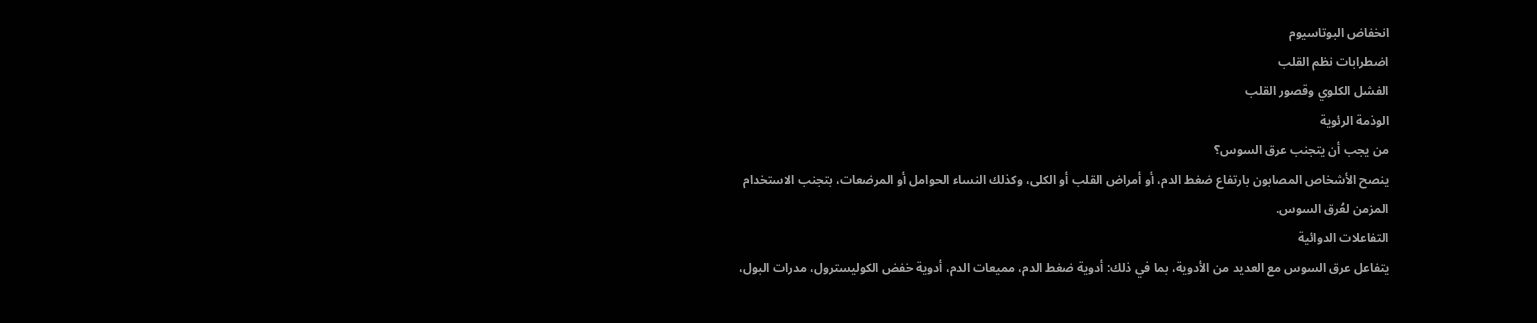انخفاض البوتاسيوم
اضطرابات نظم القلب
الفشل الكلوي وقصور القلب
الوذمة الرئوية
من يجب أن يتجنب عرق السوس؟
ينصح الأشخاص المصابون بارتفاع ضغط الدم، أو أمراض القلب أو الكلى، وكذلك النساء الحوامل أو المرضعات، بتجنب الاستخدام المزمن لعُرق السوس.
التفاعلات الدوائية
يتفاعل عرق السوس مع العديد من الأدوية، بما في ذلك: أدوية ضغط الدم، مميعات الدم، أدوية خفض الكوليسترول، مدرات البول،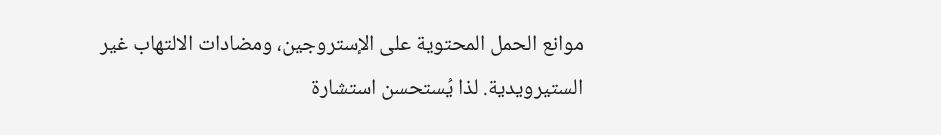موانع الحمل المحتوية على الإستروجين، ومضادات الالتهاب غير الستيرويدية. لذا يُستحسن استشارة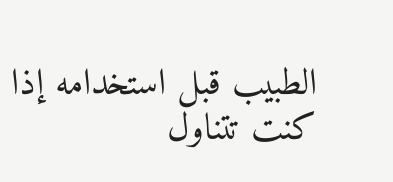الطبيب قبل استخدامه إذا كنت تتناول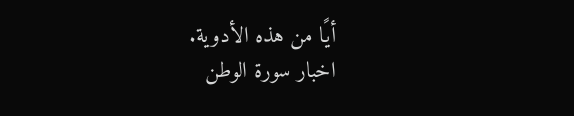أيًا من هذه الأدوية.
اخبار سورة الوطن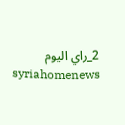2_راي اليوم
syriahomenews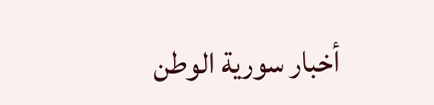أخبار سورية الوطن